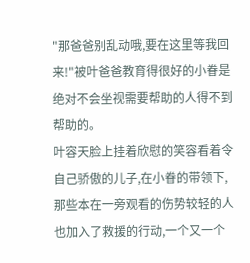"那爸爸别乱动哦,要在这里等我回来!"被叶爸爸教育得很好的小眷是绝对不会坐视需要帮助的人得不到帮助的。
叶容天脸上挂着欣慰的笑容看着令自己骄傲的儿子,在小眷的带领下,那些本在一旁观看的伤势较轻的人也加入了救援的行动,一个又一个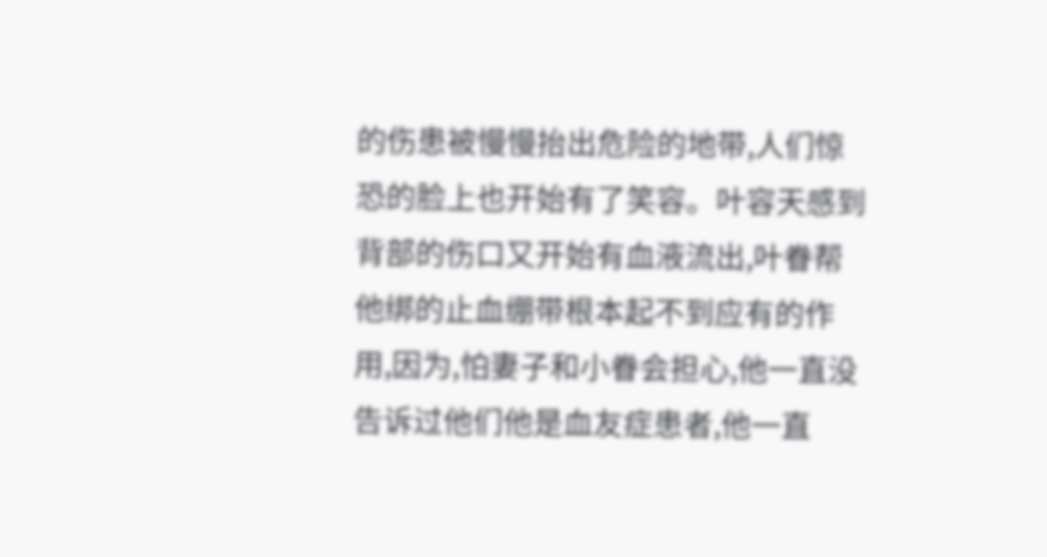的伤患被慢慢抬出危险的地带,人们惊恐的脸上也开始有了笑容。叶容天感到背部的伤口又开始有血液流出,叶眷帮他绑的止血绷带根本起不到应有的作用,因为,怕妻子和小眷会担心,他一直没告诉过他们他是血友症患者,他一直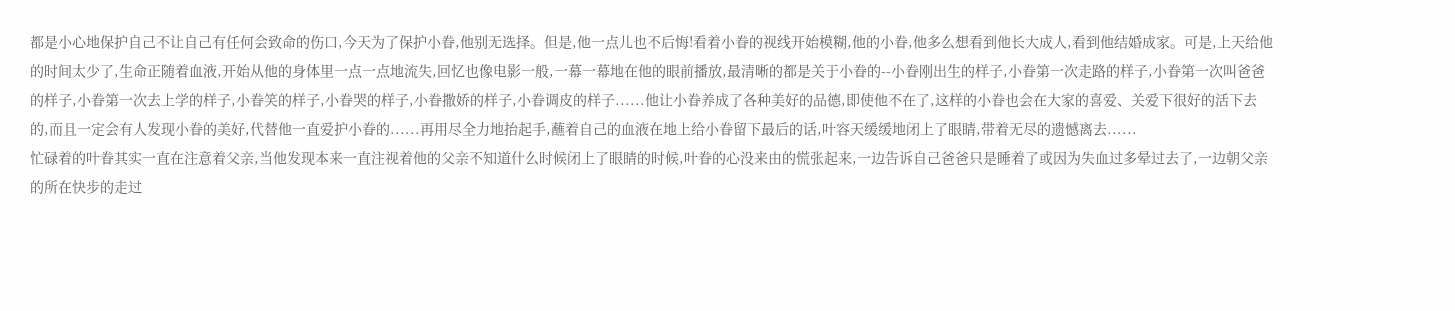都是小心地保护自己不让自己有任何会致命的伤口,今天为了保护小眷,他别无选择。但是,他一点儿也不后悔!看着小眷的视线开始模糊,他的小眷,他多么想看到他长大成人,看到他结婚成家。可是,上天给他的时间太少了,生命正随着血液,开始从他的身体里一点一点地流失,回忆也像电影一般,一幕一幕地在他的眼前播放,最清晰的都是关于小眷的--小眷刚出生的样子,小眷第一次走路的样子,小眷第一次叫爸爸的样子,小眷第一次去上学的样子,小眷笑的样子,小眷哭的样子,小眷撒娇的样子,小眷调皮的样子......他让小眷养成了各种美好的品德,即使他不在了,这样的小眷也会在大家的喜爱、关爱下很好的活下去的,而且一定会有人发现小眷的美好,代替他一直爱护小眷的......再用尽全力地抬起手,蘸着自己的血液在地上给小眷留下最后的话,叶容天缓缓地闭上了眼睛,带着无尽的遗憾离去......
忙碌着的叶眷其实一直在注意着父亲,当他发现本来一直注视着他的父亲不知道什么时候闭上了眼睛的时候,叶眷的心没来由的慌张起来,一边告诉自己爸爸只是睡着了或因为失血过多晕过去了,一边朝父亲的所在快步的走过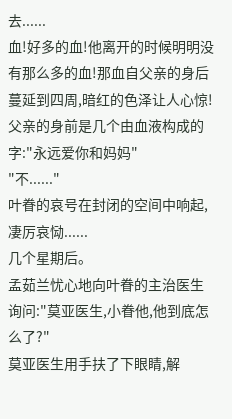去......
血!好多的血!他离开的时候明明没有那么多的血!那血自父亲的身后蔓延到四周,暗红的色泽让人心惊!父亲的身前是几个由血液构成的字:"永远爱你和妈妈"
"不......"
叶眷的哀号在封闭的空间中响起,凄厉哀恸......
几个星期后。
孟茹兰忧心地向叶眷的主治医生询问:"莫亚医生,小眷他,他到底怎么了?"
莫亚医生用手扶了下眼睛,解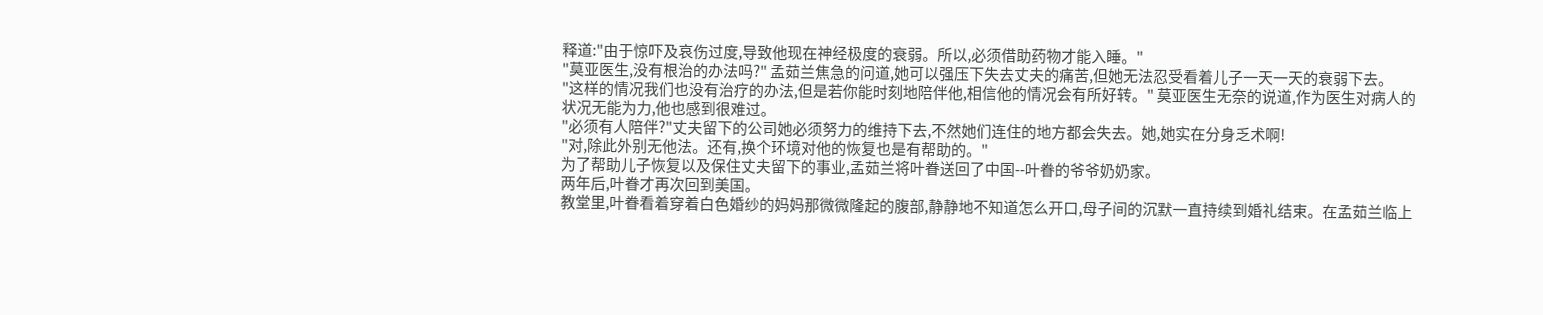释道:"由于惊吓及哀伤过度,导致他现在神经极度的衰弱。所以,必须借助药物才能入睡。"
"莫亚医生,没有根治的办法吗?" 孟茹兰焦急的问道,她可以强压下失去丈夫的痛苦,但她无法忍受看着儿子一天一天的衰弱下去。
"这样的情况我们也没有治疗的办法,但是若你能时刻地陪伴他,相信他的情况会有所好转。" 莫亚医生无奈的说道,作为医生对病人的状况无能为力,他也感到很难过。
"必须有人陪伴?"丈夫留下的公司她必须努力的维持下去,不然她们连住的地方都会失去。她,她实在分身乏术啊!
"对,除此外别无他法。还有,换个环境对他的恢复也是有帮助的。"
为了帮助儿子恢复以及保住丈夫留下的事业,孟茹兰将叶眷送回了中国--叶眷的爷爷奶奶家。
两年后,叶眷才再次回到美国。
教堂里,叶眷看着穿着白色婚纱的妈妈那微微隆起的腹部,静静地不知道怎么开口,母子间的沉默一直持续到婚礼结束。在孟茹兰临上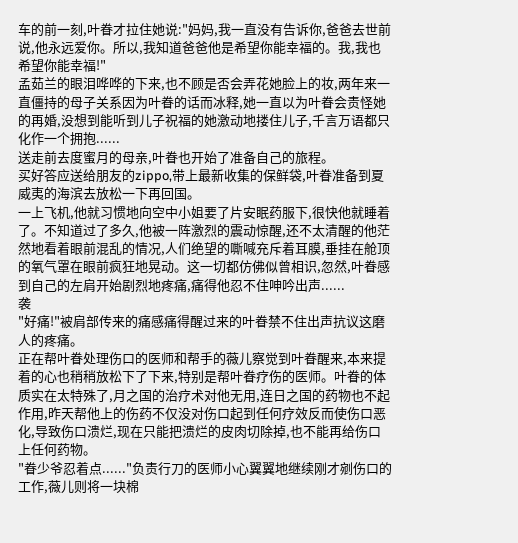车的前一刻,叶眷才拉住她说:"妈妈,我一直没有告诉你,爸爸去世前说,他永远爱你。所以,我知道爸爸他是希望你能幸福的。我,我也希望你能幸福!"
孟茹兰的眼泪哗哗的下来,也不顾是否会弄花她脸上的妆,两年来一直僵持的母子关系因为叶眷的话而冰释,她一直以为叶眷会责怪她的再婚,没想到能听到儿子祝福的她激动地搂住儿子,千言万语都只化作一个拥抱......
送走前去度蜜月的母亲,叶眷也开始了准备自己的旅程。
买好答应送给朋友的zippo,带上最新收集的保鲜袋,叶眷准备到夏威夷的海滨去放松一下再回国。
一上飞机,他就习惯地向空中小姐要了片安眠药服下,很快他就睡着了。不知道过了多久,他被一阵激烈的震动惊醒,还不太清醒的他茫然地看着眼前混乱的情况,人们绝望的嘶喊充斥着耳膜,垂挂在舱顶的氧气罩在眼前疯狂地晃动。这一切都仿佛似曾相识,忽然,叶眷感到自己的左肩开始剧烈地疼痛,痛得他忍不住呻吟出声......
袭
"好痛!"被肩部传来的痛感痛得醒过来的叶眷禁不住出声抗议这磨人的疼痛。
正在帮叶眷处理伤口的医师和帮手的薇儿察觉到叶眷醒来,本来提着的心也稍稍放松下了下来,特别是帮叶眷疗伤的医师。叶眷的体质实在太特殊了,月之国的治疗术对他无用,连日之国的药物也不起作用,昨天帮他上的伤药不仅没对伤口起到任何疗效反而使伤口恶化,导致伤口溃烂,现在只能把溃烂的皮肉切除掉,也不能再给伤口上任何药物。
"眷少爷忍着点......"负责行刀的医师小心翼翼地继续刚才剜伤口的工作,薇儿则将一块棉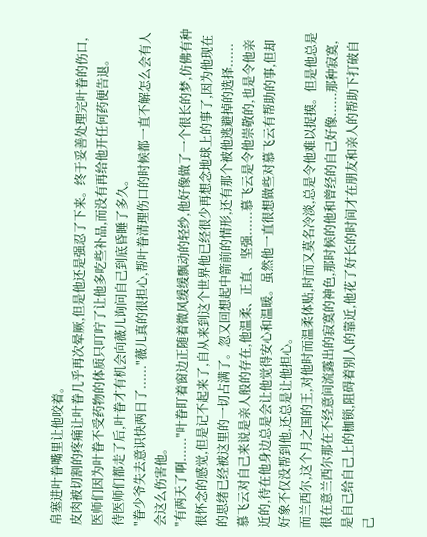帛塞进叶眷嘴里让他咬着。
皮肉被切割的疼痛让叶眷几乎再次晕厥,但是他还是强忍了下来。终于妥善处理完叶眷的伤口,医师们因为叶眷不受药物的体质只叮咛了让他多吃些补品,而没有再给他开任何药便告退。
待医师们都走了后,叶眷才有机会向薇儿询问自己到底昏睡了多久。
"眷少爷失去意识快两日了......"薇儿真的很担心,帮叶眷清理伤口的时候都一直不解怎么会有人会这么伤害他。
"有两天了啊......"叶眷盯着窗边正随着微风缓缓飘动的轻纱,他好像做了一个很长的梦,仿佛有种很怀念的感觉,但是记不起来了,自从来到这个世界他已经很少再想念地球上的事了,因为他现在的思绪已经被这里的一切占满了。忽又回想起中箭前的情形,还有那个被他逃避掉的选择......
慕飞云对自己来说是亲人般的存在,他温柔、正直、坚强......慕飞云是令他崇敬的,也是令他亲近的,待在他身边总是会让他觉得安心和温暖。虽然他一直很想做些对慕飞云有帮助的事,但却好象不仅没帮到他,还总是让他担心。
而兰西尔,这个月之国的王,对他时而温柔体贴,时而又莫名冷淡,总是令他难以捉摸。但是他总是很在意兰西尔那在不经意间流露出的寂寞的神色,那时候的他和曾经的自己好像......那种寂寞,是自己给自己上的枷锁,阻碍着别人的靠近,他花了好长的时间才在朋友和亲人的帮助下打破自己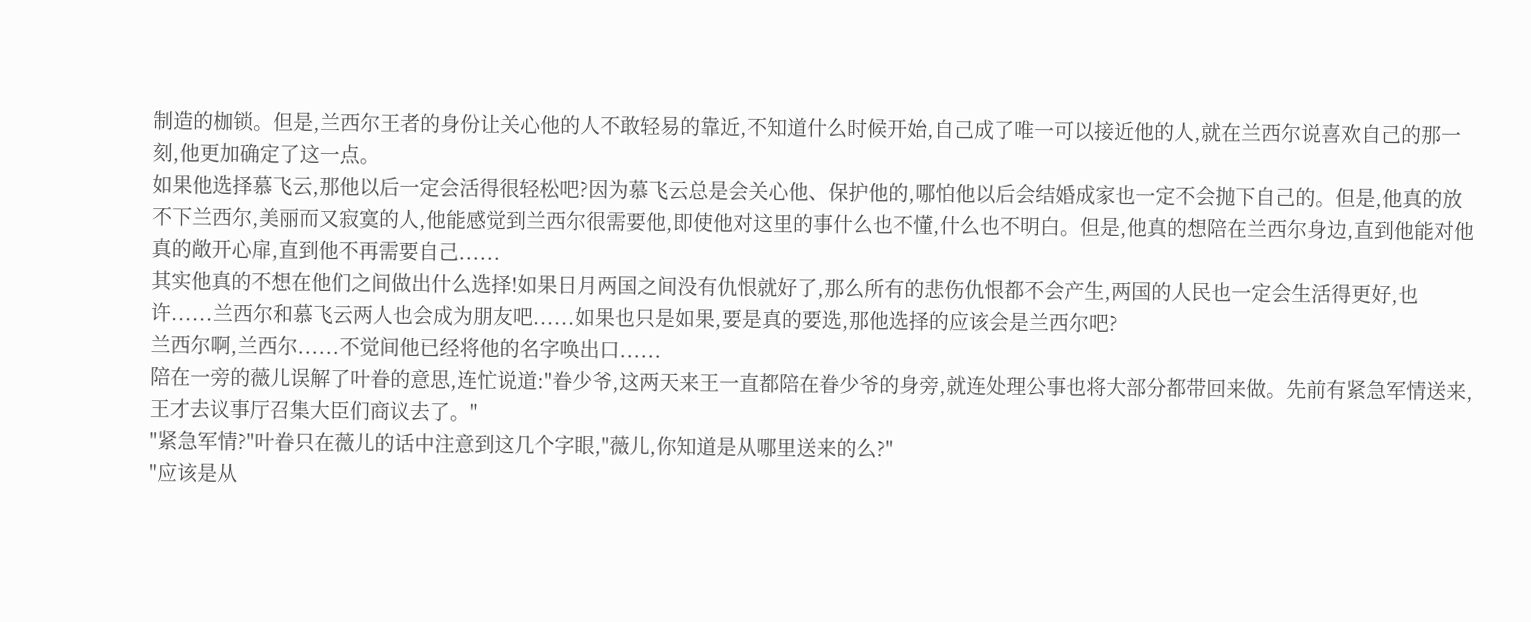制造的枷锁。但是,兰西尔王者的身份让关心他的人不敢轻易的靠近,不知道什么时候开始,自己成了唯一可以接近他的人,就在兰西尔说喜欢自己的那一刻,他更加确定了这一点。
如果他选择慕飞云,那他以后一定会活得很轻松吧?因为慕飞云总是会关心他、保护他的,哪怕他以后会结婚成家也一定不会抛下自己的。但是,他真的放不下兰西尔,美丽而又寂寞的人,他能感觉到兰西尔很需要他,即使他对这里的事什么也不懂,什么也不明白。但是,他真的想陪在兰西尔身边,直到他能对他真的敞开心扉,直到他不再需要自己......
其实他真的不想在他们之间做出什么选择!如果日月两国之间没有仇恨就好了,那么所有的悲伤仇恨都不会产生,两国的人民也一定会生活得更好,也许......兰西尔和慕飞云两人也会成为朋友吧......如果也只是如果,要是真的要选,那他选择的应该会是兰西尔吧?
兰西尔啊,兰西尔......不觉间他已经将他的名字唤出口......
陪在一旁的薇儿误解了叶眷的意思,连忙说道:"眷少爷,这两天来王一直都陪在眷少爷的身旁,就连处理公事也将大部分都带回来做。先前有紧急军情送来,王才去议事厅召集大臣们商议去了。"
"紧急军情?"叶眷只在薇儿的话中注意到这几个字眼,"薇儿,你知道是从哪里送来的么?"
"应该是从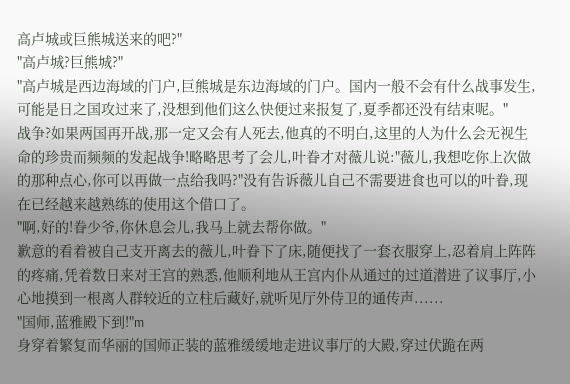高卢城或巨熊城送来的吧?"
"高卢城?巨熊城?"
"高卢城是西边海域的门户,巨熊城是东边海域的门户。国内一般不会有什么战事发生,可能是日之国攻过来了,没想到他们这么快便过来报复了,夏季都还没有结束呢。"
战争?如果两国再开战,那一定又会有人死去,他真的不明白,这里的人为什么会无视生命的珍贵而频频的发起战争!略略思考了会儿,叶眷才对薇儿说:"薇儿,我想吃你上次做的那种点心,你可以再做一点给我吗?"没有告诉薇儿自己不需要进食也可以的叶眷,现在已经越来越熟练的使用这个借口了。
"啊,好的!眷少爷,你休息会儿,我马上就去帮你做。"
歉意的看着被自己支开离去的薇儿,叶眷下了床,随便找了一套衣服穿上,忍着肩上阵阵的疼痛,凭着数日来对王宫的熟悉,他顺利地从王宫内仆从通过的过道潜进了议事厅,小心地摸到一根离人群较近的立柱后藏好,就听见厅外侍卫的通传声......
"国师,蓝雅殿下到!"m
身穿着繁复而华丽的国师正装的蓝雅缓缓地走进议事厅的大殿,穿过伏跪在两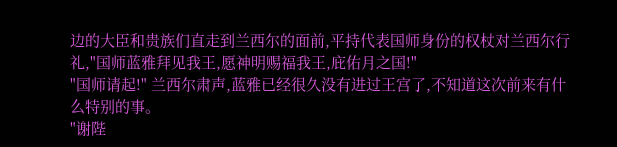边的大臣和贵族们直走到兰西尔的面前,平持代表国师身份的权杖对兰西尔行礼,"国师蓝雅拜见我王,愿神明赐福我王,庇佑月之国!"
"国师请起!" 兰西尔肃声,蓝雅已经很久没有进过王宫了,不知道这次前来有什么特别的事。
"谢陛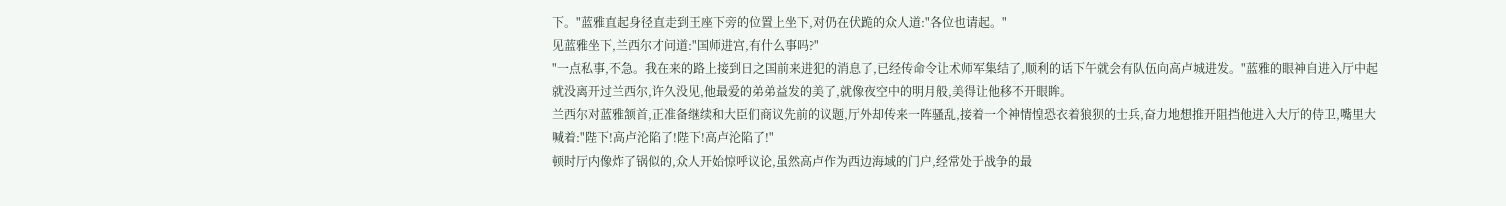下。"蓝雅直起身径直走到王座下旁的位置上坐下,对仍在伏跪的众人道:"各位也请起。"
见蓝雅坐下,兰西尔才问道:"国师进宫,有什么事吗?"
"一点私事,不急。我在来的路上接到日之国前来进犯的消息了,已经传命令让术师军集结了,顺利的话下午就会有队伍向高卢城进发。"蓝雅的眼神自进入厅中起就没离开过兰西尔,许久没见,他最爱的弟弟益发的美了,就像夜空中的明月般,美得让他移不开眼眸。
兰西尔对蓝雅颔首,正准备继续和大臣们商议先前的议题,厅外却传来一阵骚乱,接着一个神情惶恐衣着狼狈的士兵,奋力地想推开阻挡他进入大厅的侍卫,嘴里大喊着:"陛下!高卢沦陷了!陛下!高卢沦陷了!"
顿时厅内像炸了锅似的,众人开始惊呼议论,虽然高卢作为西边海域的门户,经常处于战争的最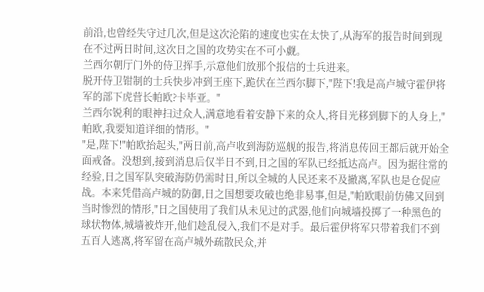前沿,也曾经失守过几次,但是这次沦陷的速度也实在太快了,从海军的报告时间到现在不过两日时间,这次日之国的攻势实在不可小觑。
兰西尔朝厅门外的侍卫挥手,示意他们放那个报信的士兵进来。
脱开侍卫钳制的士兵快步冲到王座下,跪伏在兰西尔脚下,"陛下!我是高卢城守霍伊将军的部下虎营长帕欧?卡毕亚。"
兰西尔锐利的眼神扫过众人,满意地看着安静下来的众人,将目光移到脚下的人身上,"帕欧,我要知道详细的情形。"
"是,陛下!"帕欧抬起头,"两日前,高卢收到海防巡舰的报告,将消息传回王都后就开始全面戒备。没想到,接到消息后仅半日不到,日之国的军队已经抵达高卢。因为据往常的经验,日之国军队突破海防仍需时日,所以全城的人民还来不及撤离,军队也是仓促应战。本来凭借高卢城的防御,日之国想要攻破也绝非易事,但是,"帕欧眼前仿佛又回到当时惨烈的情形,"日之国使用了我们从未见过的武器,他们向城墙投掷了一种黑色的球状物体,城墙被炸开,他们趁乱侵入,我们不是对手。最后霍伊将军只带着我们不到五百人逃离,将军留在高卢城外疏散民众,并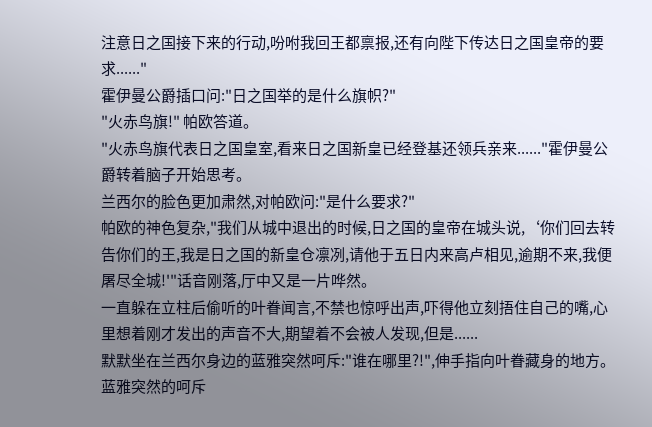注意日之国接下来的行动,吩咐我回王都禀报,还有向陛下传达日之国皇帝的要求......"
霍伊曼公爵插口问:"日之国举的是什么旗帜?"
"火赤鸟旗!" 帕欧答道。
"火赤鸟旗代表日之国皇室,看来日之国新皇已经登基还领兵亲来......"霍伊曼公爵转着脑子开始思考。
兰西尔的脸色更加肃然,对帕欧问:"是什么要求?"
帕欧的神色复杂,"我们从城中退出的时候,日之国的皇帝在城头说,‘你们回去转告你们的王,我是日之国的新皇仓凛冽,请他于五日内来高卢相见,逾期不来,我便屠尽全城!'"话音刚落,厅中又是一片哗然。
一直躲在立柱后偷听的叶眷闻言,不禁也惊呼出声,吓得他立刻捂住自己的嘴,心里想着刚才发出的声音不大,期望着不会被人发现,但是......
默默坐在兰西尔身边的蓝雅突然呵斥:"谁在哪里?!",伸手指向叶眷藏身的地方。
蓝雅突然的呵斥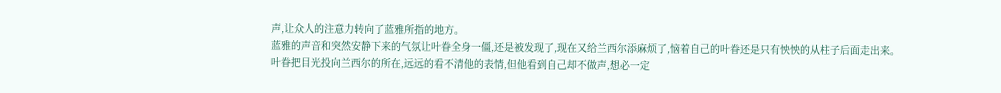声,让众人的注意力转向了蓝雅所指的地方。
蓝雅的声音和突然安静下来的气氛让叶眷全身一僵,还是被发现了,现在又给兰西尔添麻烦了,恼着自己的叶眷还是只有怏怏的从柱子后面走出来。
叶眷把目光投向兰西尔的所在,远远的看不清他的表情,但他看到自己却不做声,想必一定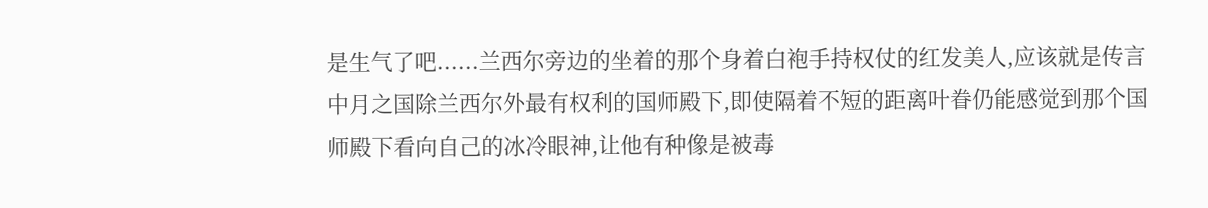是生气了吧......兰西尔旁边的坐着的那个身着白袍手持权仗的红发美人,应该就是传言中月之国除兰西尔外最有权利的国师殿下,即使隔着不短的距离叶眷仍能感觉到那个国师殿下看向自己的冰冷眼神,让他有种像是被毒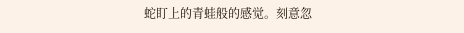蛇盯上的青蛙般的感觉。刻意忽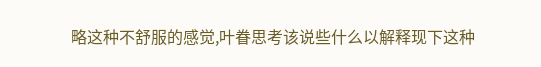略这种不舒服的感觉,叶眷思考该说些什么以解释现下这种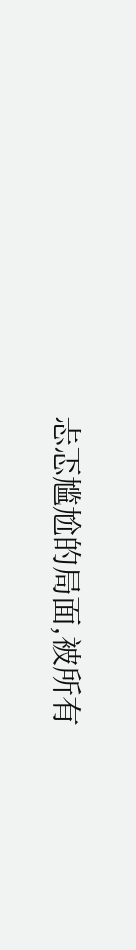忐忑尴尬的局面,被所有